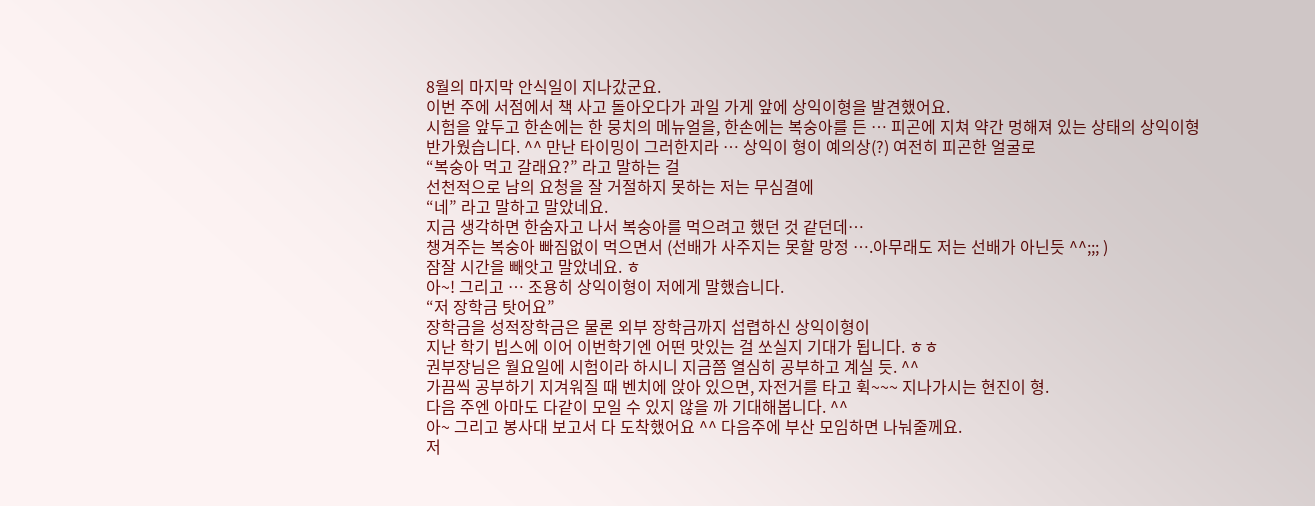8월의 마지막 안식일이 지나갔군요.
이번 주에 서점에서 책 사고 돌아오다가 과일 가게 앞에 상익이형을 발견했어요.
시험을 앞두고 한손에는 한 뭉치의 메뉴얼을, 한손에는 복숭아를 든 … 피곤에 지쳐 약간 멍해져 있는 상태의 상익이형
반가웠습니다. ^^ 만난 타이밍이 그러한지라 … 상익이 형이 예의상(?) 여전히 피곤한 얼굴로
“복숭아 먹고 갈래요?” 라고 말하는 걸
선천적으로 남의 요청을 잘 거절하지 못하는 저는 무심결에
“네” 라고 말하고 말았네요.
지금 생각하면 한숨자고 나서 복숭아를 먹으려고 했던 것 같던데…
챙겨주는 복숭아 빠짐없이 먹으면서 (선배가 사주지는 못할 망정 ….아무래도 저는 선배가 아닌듯 ^^;;; )
잠잘 시간을 빼앗고 말았네요. ㅎ
아~! 그리고 … 조용히 상익이형이 저에게 말했습니다.
“저 장학금 탓어요”
장학금을 성적장학금은 물론 외부 장학금까지 섭렵하신 상익이형이
지난 학기 빕스에 이어 이번학기엔 어떤 맛있는 걸 쏘실지 기대가 됩니다. ㅎㅎ
권부장님은 월요일에 시험이라 하시니 지금쯤 열심히 공부하고 계실 듯. ^^
가끔씩 공부하기 지겨워질 때 벤치에 앉아 있으면, 자전거를 타고 휙~~~ 지나가시는 현진이 형.
다음 주엔 아마도 다같이 모일 수 있지 않을 까 기대해봅니다. ^^
아~ 그리고 봉사대 보고서 다 도착했어요 ^^ 다음주에 부산 모임하면 나눠줄께요.
저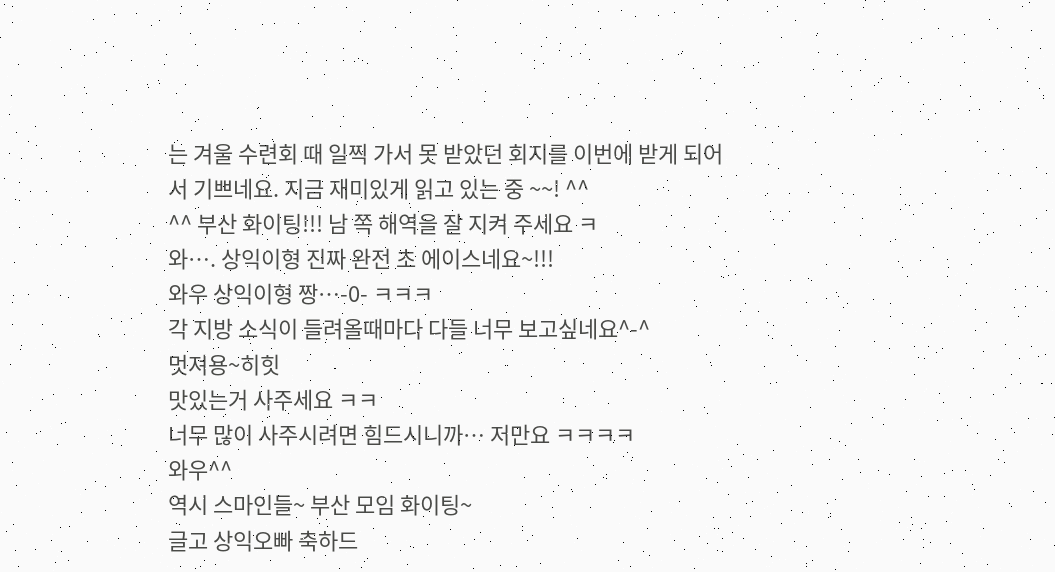는 겨울 수련회 때 일찍 가서 못 받았던 회지를 이번에 받게 되어서 기쁘네요. 지금 재미있게 읽고 있는 중 ~~! ^^
^^ 부산 화이팅!!! 남 쪽 해역을 잘 지켜 주세요 ㅋ
와…. 상익이형 진짜 완전 초 에이스네요~!!!
와우 상익이형 짱…-0- ㅋㅋㅋ
각 지방 소식이 들려올때마다 다들 너무 보고싶네요^-^
멋져용~히힛
맛있는거 사주세요 ㅋㅋ
너무 많이 사주시려면 힘드시니까… 저만요 ㅋㅋㅋㅋ
와우^^
역시 스마인들~ 부산 모임 화이팅~
글고 상익오빠 축하드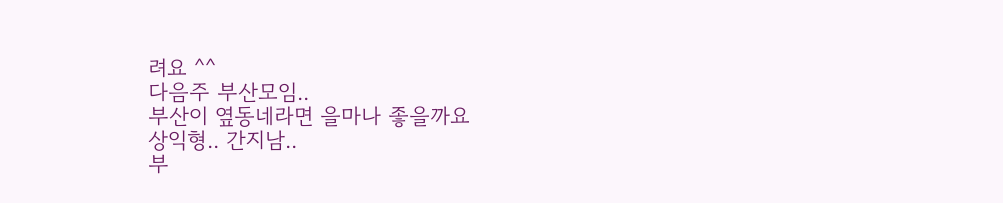려요 ^^
다음주 부산모임..
부산이 옆동네라면 을마나 좋을까요
상익형.. 간지남..
부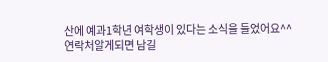산에 예과1학년 여학생이 있다는 소식을 들었어요^^
연락처알게되면 남길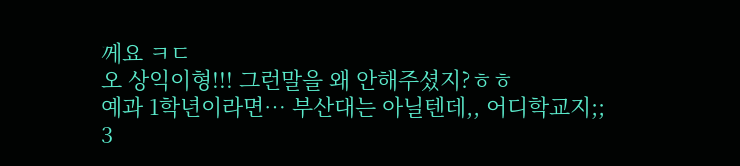께요 ㅋㄷ
오 상익이형!!! 그런말을 왜 안해주셨지?ㅎㅎ
예과 1학년이라면… 부산대는 아닐텐데,, 어디학교지;;
3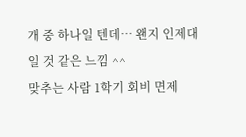개 중 하나일 텐데… 왠지 인제대일 것 같은 느낌 ^^
맞추는 사람 1학기 회비 면제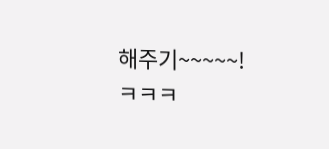해주기~~~~~! ㅋㅋㅋ